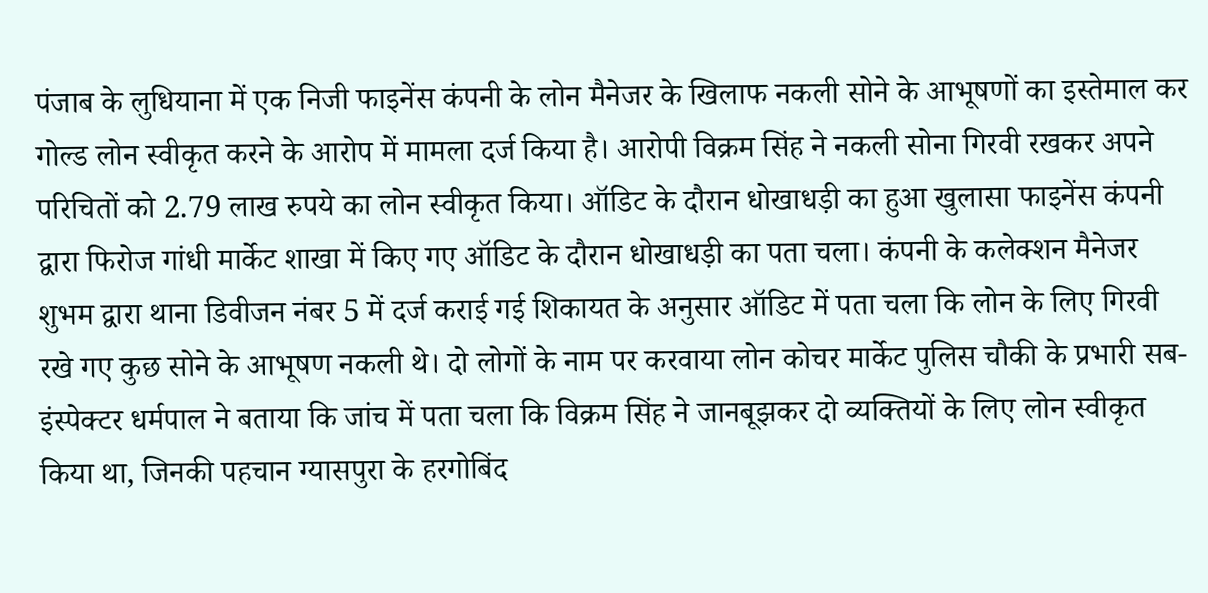पंजाब के लुधियाना में एक निजी फाइनेंस कंपनी के लोन मैनेजर के खिलाफ नकली सोने के आभूषणों का इस्तेमाल कर गोल्ड लोन स्वीकृत करने के आरोप में मामला दर्ज किया है। आरोपी विक्रम सिंह ने नकली सोना गिरवी रखकर अपने परिचितों को 2.79 लाख रुपये का लोन स्वीकृत किया। ऑडिट के दौरान धोखाधड़ी का हुआ खुलासा फाइनेंस कंपनी द्वारा फिरोज गांधी मार्केट शाखा में किए गए ऑडिट के दौरान धोखाधड़ी का पता चला। कंपनी के कलेक्शन मैनेजर शुभम द्वारा थाना डिवीजन नंबर 5 में दर्ज कराई गई शिकायत के अनुसार ऑडिट में पता चला कि लोन के लिए गिरवी रखे गए कुछ सोने के आभूषण नकली थे। दो लोगों के नाम पर करवाया लोन कोचर मार्केट पुलिस चौकी के प्रभारी सब-इंस्पेक्टर धर्मपाल ने बताया कि जांच में पता चला कि विक्रम सिंह ने जानबूझकर दो व्यक्तियों के लिए लोन स्वीकृत किया था, जिनकी पहचान ग्यासपुरा के हरगोबिंद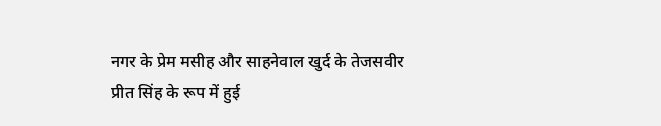नगर के प्रेम मसीह और साहनेवाल खुर्द के तेजसवीर प्रीत सिंह के रूप में हुई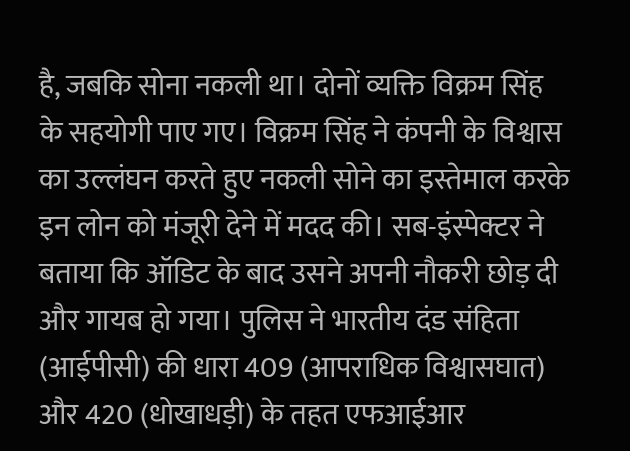है, जबकि सोना नकली था। दोनों व्यक्ति विक्रम सिंह के सहयोगी पाए गए। विक्रम सिंह ने कंपनी के विश्वास का उल्लंघन करते हुए नकली सोने का इस्तेमाल करके इन लोन को मंजूरी देने में मदद की। सब-इंस्पेक्टर ने बताया कि ऑडिट के बाद उसने अपनी नौकरी छोड़ दी और गायब हो गया। पुलिस ने भारतीय दंड संहिता (आईपीसी) की धारा 409 (आपराधिक विश्वासघात) और 420 (धोखाधड़ी) के तहत एफआईआर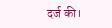दर्ज की।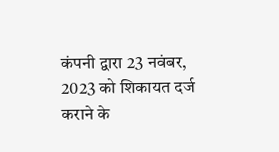कंपनी द्वारा 23 नवंबर, 2023 को शिकायत दर्ज कराने के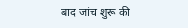बाद जांच शुरू की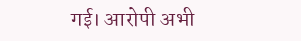गई। आरोपी अभी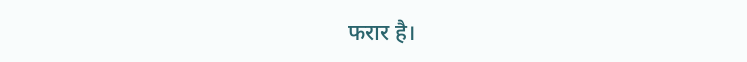फरार है।